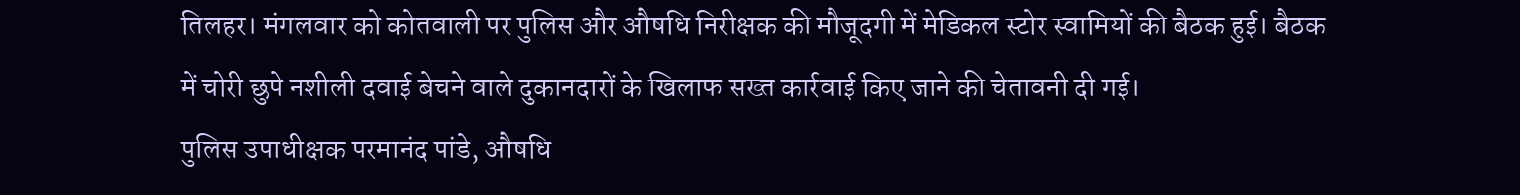तिलहर। मंगलवार को कोतवाली पर पुलिस और औषधि निरीक्षक की मौजूदगी में मेडिकल स्टोर स्वामियों की बैठक हुई। बैठक में चोरी छुपे नशीली दवाई बेचने वाले दुकानदारों के खिलाफ सख्त कार्रवाई किए जाने की चेतावनी दी गई।
पुलिस उपाधीक्षक परमानंद पांडे, औषधि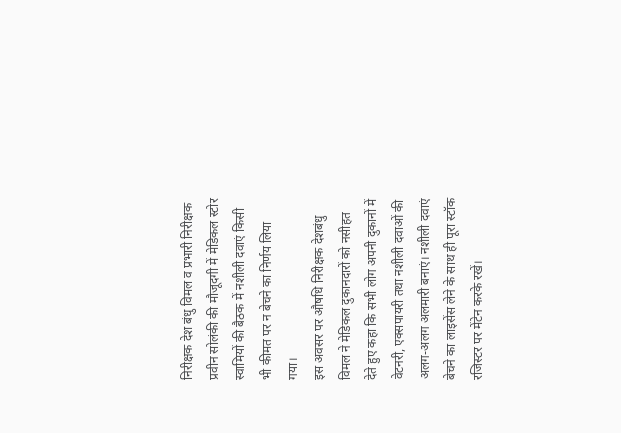निरीक्षक देश बंधु विमल व प्रभारी निरीक्षक प्रवीन सोलंकी की मौजूदगी में मेडिकल स्टोर स्वामियों की बैठक में नशीली दवाएं किसी भी कीमत पर न बेचने का निर्णय लिया गया।
इस अवसर पर औषधि निरीक्षक देशबंधु विमल ने मेडिकल दुकानदारों को नसीहत देते हुए कहा कि सभी लोग अपनी दुकानों में वेटनरी, एक्सपायरी तथा नशीली दवाओं की अलग-अलग अलमारी बनाएं। नशीली दवाएं बेचने का लाइसेंस लेने के साथ ही पूरा स्टॉक रजिस्टर पर मेंटेन करके रखें।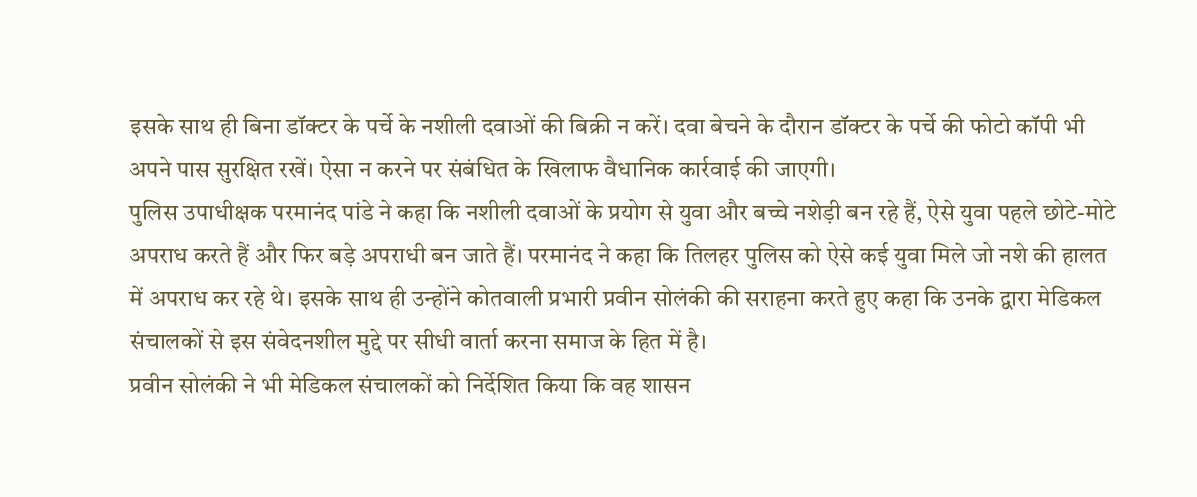इसके साथ ही बिना डॉक्टर के पर्चे के नशीली दवाओं की बिक्री न करें। दवा बेचने के दौरान डॉक्टर के पर्चे की फोटो कॉपी भी अपने पास सुरक्षित रखें। ऐसा न करने पर संबंधित के खिलाफ वैधानिक कार्रवाई की जाएगी।
पुलिस उपाधीक्षक परमानंद पांडे ने कहा कि नशीली दवाओं के प्रयोग से युवा और बच्चे नशेड़ी बन रहे हैं, ऐसे युवा पहले छोटे-मोटे अपराध करते हैं और फिर बड़े अपराधी बन जाते हैं। परमानंद ने कहा कि तिलहर पुलिस को ऐसे कई युवा मिले जो नशे की हालत में अपराध कर रहे थे। इसके साथ ही उन्होंने कोतवाली प्रभारी प्रवीन सोलंकी की सराहना करते हुए कहा कि उनके द्वारा मेडिकल संचालकों से इस संवेदनशील मुद्दे पर सीधी वार्ता करना समाज के हित में है।
प्रवीन सोलंकी ने भी मेडिकल संचालकों को निर्देशित किया कि वह शासन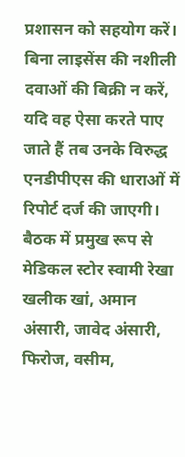प्रशासन को सहयोग करें। बिना लाइसेंस की नशीली दवाओं की बिक्री न करें, यदि वह ऐसा करते पाए जाते हैं तब उनके विरुद्ध एनडीपीएस की धाराओं में रिपोर्ट दर्ज की जाएगी।
बैठक में प्रमुख रूप से मेडिकल स्टोर स्वामी रेखा खलीक खां, अमान अंसारी, जावेद अंसारी, फिरोज, वसीम,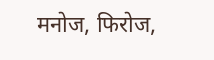मनोज, फिरोज,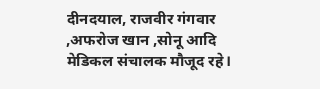दीनदयाल, राजवीर गंगवार ,अफरोज खान ,सोनू आदि मेडिकल संचालक मौजूद रहे।